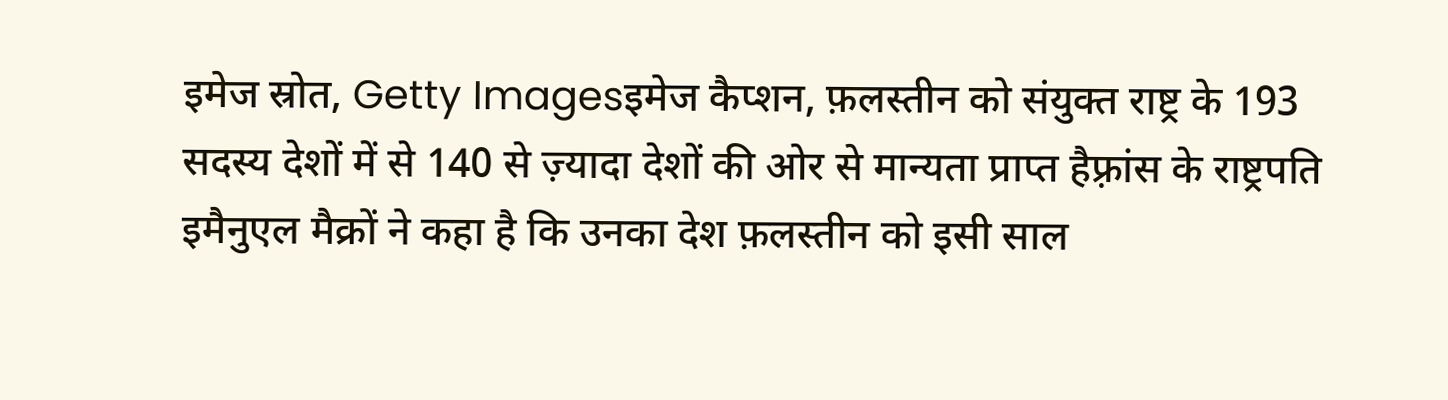इमेज स्रोत, Getty Imagesइमेज कैप्शन, फ़लस्तीन को संयुक्त राष्ट्र के 193 सदस्य देशों में से 140 से ज़्यादा देशों की ओर से मान्यता प्राप्त हैफ़्रांस के राष्ट्रपति इमैनुएल मैक्रों ने कहा है कि उनका देश फ़लस्तीन को इसी साल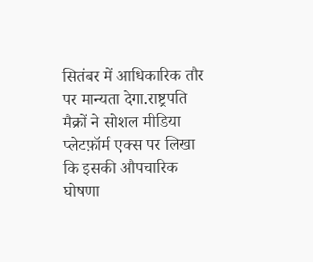सितंबर में आधिकारिक तौर पर मान्यता देगा.राष्ट्रपति मैक्रों ने सोशल मीडिया प्लेटफ़ॉर्म एक्स पर लिखा कि इसकी औपचारिक घोषणा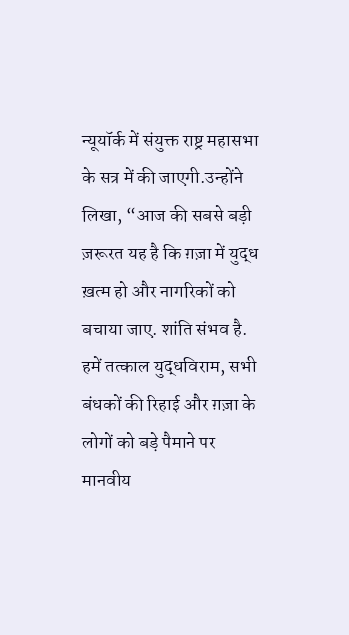न्यूयॉर्क में संयुक्त राष्ट्र महासभा के सत्र में की जाएगी.उन्होंने लिखा, “आज की सबसे बड़ी ज़रूरत यह है कि ग़ज़ा में युद्ध ख़त्म हो और नागरिकों को बचाया जाए. शांति संभव है. हमें तत्काल युद्धविराम, सभी बंधकों की रिहाई और ग़ज़ा के लोगों को बड़े पैमाने पर मानवीय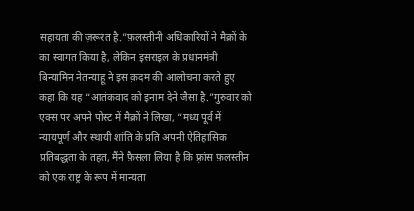सहायता की ज़रूरत है.”फ़लस्तीनी अधिकारियों ने मैक्रों के का स्वागत किया है, लेकिन इसराइल के प्रधानमंत्री बिन्यामिन नेतन्याहू ने इस क़दम की आलोचना करते हुए कहा कि यह “आतंकवाद को इनाम देने जैसा है.”गुरुवार को एक्स पर अपने पोस्ट में मैक्रों ने लिखा, “मध्य पूर्व में न्यायपूर्ण और स्थायी शांति के प्रति अपनी ऐतिहासिक प्रतिबद्धता के तहत, मैंने फ़ैसला लिया है कि फ़्रांस फ़लस्तीन को एक राष्ट्र के रूप में मान्यता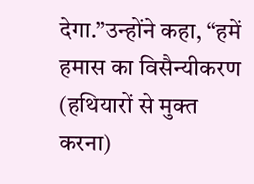देगा.”उन्होंने कहा, “हमें हमास का विसैन्यीकरण (हथियारों से मुक्त करना)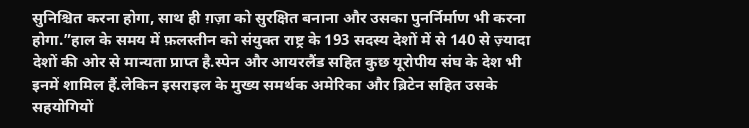सुनिश्चित करना होगा, साथ ही ग़ज़ा को सुरक्षित बनाना और उसका पुनर्निर्माण भी करना होगा.”हाल के समय में फ़लस्तीन को संयुक्त राष्ट्र के 193 सदस्य देशों में से 140 से ज़्यादा देशों की ओर से मान्यता प्राप्त है.स्पेन और आयरलैंड सहित कुछ यूरोपीय संघ के देश भी इनमें शामिल हैं.लेकिन इसराइल के मुख्य समर्थक अमेरिका और ब्रिटेन सहित उसके सहयोगियों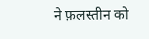ने फ़लस्तीन को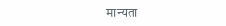मान्यता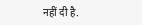नहीं दी है.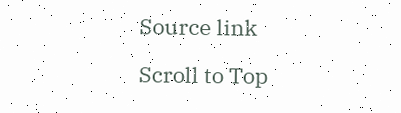Source link

Scroll to Top